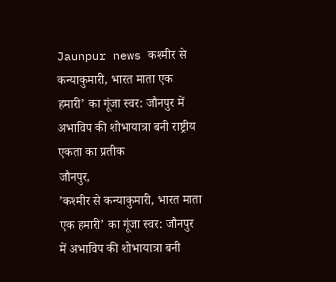Jaunpur news कश्मीर से कन्याकुमारी, भारत माता एक हमारी’ का गूंजा स्वर: जौनपुर में अभाविप की शोभायात्रा बनी राष्ट्रीय एकता का प्रतीक
जौनपुर,
’कश्मीर से कन्याकुमारी, भारत माता एक हमारी’ का गूंजा स्वर: जौनपुर में अभाविप की शोभायात्रा बनी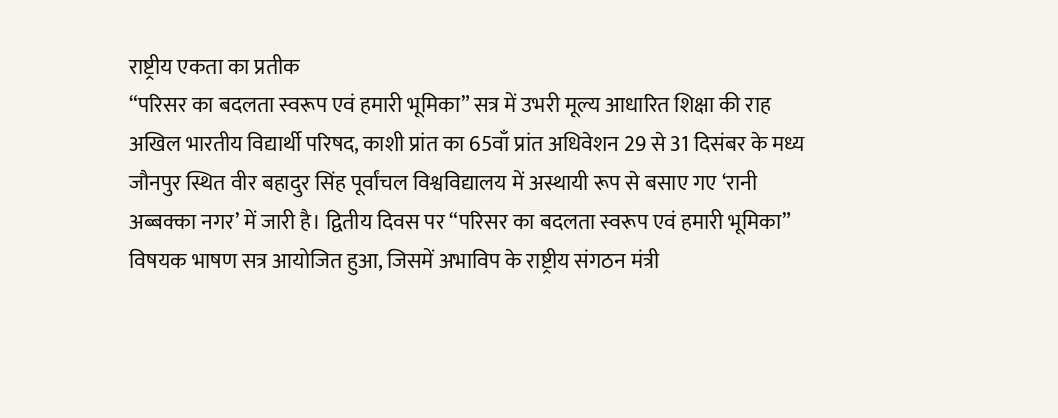राष्ट्रीय एकता का प्रतीक
“परिसर का बदलता स्वरूप एवं हमारी भूमिका” सत्र में उभरी मूल्य आधारित शिक्षा की राह
अखिल भारतीय विद्यार्थी परिषद, काशी प्रांत का 65वाँ प्रांत अधिवेशन 29 से 31 दिसंबर के मध्य जौनपुर स्थित वीर बहादुर सिंह पूर्वांचल विश्वविद्यालय में अस्थायी रूप से बसाए गए ‘रानी अब्बक्का नगर’ में जारी है। द्वितीय दिवस पर “परिसर का बदलता स्वरूप एवं हमारी भूमिका” विषयक भाषण सत्र आयोजित हुआ, जिसमें अभाविप के राष्ट्रीय संगठन मंत्री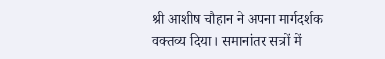श्री आशीष चौहान ने अपना मार्गदर्शक वक्तव्य दिया। समानांतर सत्रों में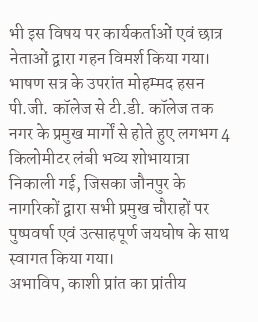भी इस विषय पर कार्यकर्ताओं एवं छात्र नेताओं द्वारा गहन विमर्श किया गया। भाषण सत्र के उपरांत मोहम्मद हसन पी.जी. कॉलेज से टी.डी. कॉलेज तक नगर के प्रमुख मार्गों से होते हुए लगभग 4 किलोमीटर लंबी भव्य शोभायात्रा निकाली गई, जिसका जौनपुर के नागरिकों द्वारा सभी प्रमुख चौराहों पर पुष्पवर्षा एवं उत्साहपूर्ण जयघोष के साथ स्वागत किया गया।
अभाविप, काशी प्रांत का प्रांतीय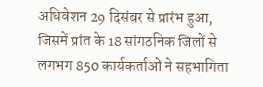अधिवेशन 29 दिसंबर से प्रारंभ हुआ, जिसमें प्रांत के 18 सांगठनिक जिलों से लगभग 850 कार्यकर्ताओं ने सहभागिता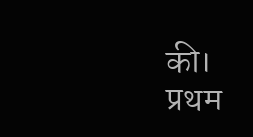की। प्रथम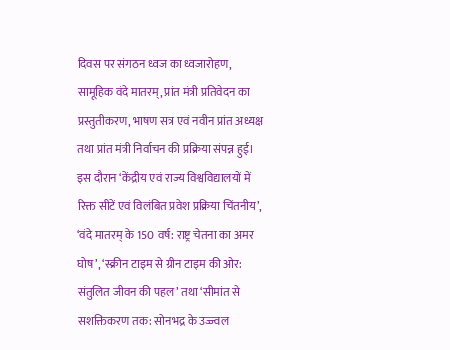दिवस पर संगठन ध्वज का ध्वजारोहण, सामूहिक वंदे मातरम्, प्रांत मंत्री प्रतिवेदन का प्रस्तुतीकरण, भाषण सत्र एवं नवीन प्रांत अध्यक्ष तथा प्रांत मंत्री निर्वाचन की प्रक्रिया संपन्न हुई। इस दौरान ‘केंद्रीय एवं राज्य विश्वविद्यालयों में रिक्त सीटें एवं विलंबित प्रवेश प्रक्रिया चिंतनीय’, ‘वंदे मातरम् के 150 वर्ष: राष्ट्र चेतना का अमर घोष’, ‘स्क्रीन टाइम से ग्रीन टाइम की ओर: संतुलित जीवन की पहल’ तथा ‘सीमांत से सशक्तिकरण तक: सोनभद्र के उज्ज्वल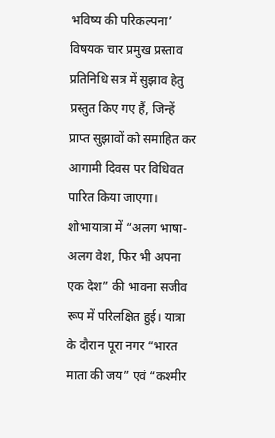भविष्य की परिकल्पना’ विषयक चार प्रमुख प्रस्ताव प्रतिनिधि सत्र में सुझाव हेतु प्रस्तुत किए गए हैं, जिन्हें प्राप्त सुझावों को समाहित कर आगामी दिवस पर विधिवत पारित किया जाएगा।
शोभायात्रा में “अलग भाषा-अलग वेश, फिर भी अपना एक देश” की भावना सजीव रूप में परिलक्षित हुई। यात्रा के दौरान पूरा नगर “भारत माता की जय” एवं “कश्मीर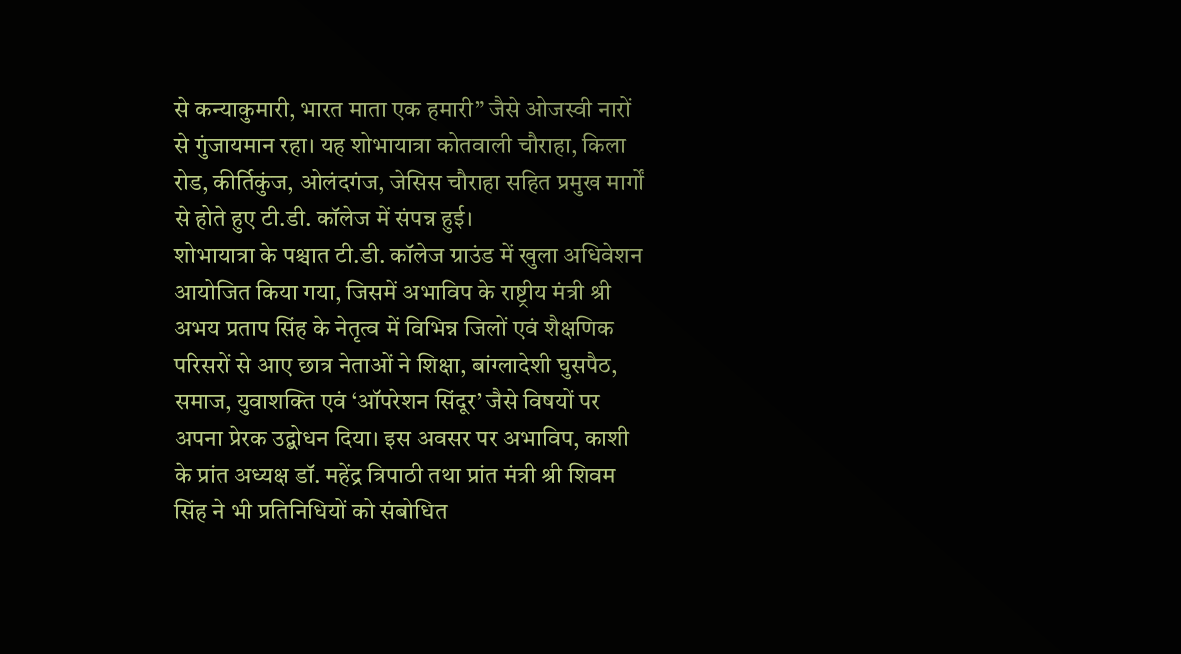से कन्याकुमारी, भारत माता एक हमारी” जैसे ओजस्वी नारों से गुंजायमान रहा। यह शोभायात्रा कोतवाली चौराहा, किला रोड, कीर्तिकुंज, ओलंदगंज, जेसिस चौराहा सहित प्रमुख मार्गों से होते हुए टी.डी. कॉलेज में संपन्न हुई।
शोभायात्रा के पश्चात टी.डी. कॉलेज ग्राउंड में खुला अधिवेशन आयोजित किया गया, जिसमें अभाविप के राष्ट्रीय मंत्री श्री अभय प्रताप सिंह के नेतृत्व में विभिन्न जिलों एवं शैक्षणिक परिसरों से आए छात्र नेताओं ने शिक्षा, बांग्लादेशी घुसपैठ, समाज, युवाशक्ति एवं ‘ऑपरेशन सिंदूर’ जैसे विषयों पर अपना प्रेरक उद्बोधन दिया। इस अवसर पर अभाविप, काशी के प्रांत अध्यक्ष डॉ. महेंद्र त्रिपाठी तथा प्रांत मंत्री श्री शिवम सिंह ने भी प्रतिनिधियों को संबोधित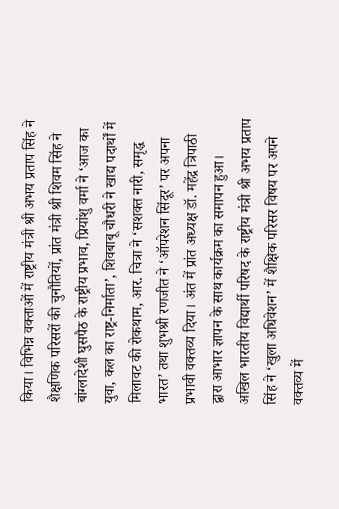किया। विभिन्न वक्ताओं में राष्ट्रीय मंत्री श्री अभय प्रताप सिंह ने शैक्षणिक परिसरों की चुनौतियों, प्रांत मंत्री श्री शिवम सिंह ने बांग्लादेशी घुसपैठ के राष्ट्रीय प्रभाव, प्रियांशु वर्मा ने ‘आज का युवा, कल का राष्ट्र-निर्माता’, शिवबाबू चौधरी ने खाद्य पदार्थों में मिलावट की रोकथाम, आर. चित्रा ने ‘सशक्त नारी, समृद्ध भारत’ तथा शुभश्री रणजीत ने ‘ऑपरेशन सिंदूर’ पर अपना प्रभावी वक्तव्य दिया। अंत में प्रांत अध्यक्ष डॉ. महेंद्र त्रिपाठी द्वारा आभार ज्ञापन के साथ कार्यक्रम का समापन हुआ।
अखिल भारतीय विद्यार्थी परिषद के राष्ट्रीय मंत्री श्री अभय प्रताप सिंह ने ‘खुला अधिवेशन’ में शैक्षिक परिसर विषय पर अपने वक्तव्य में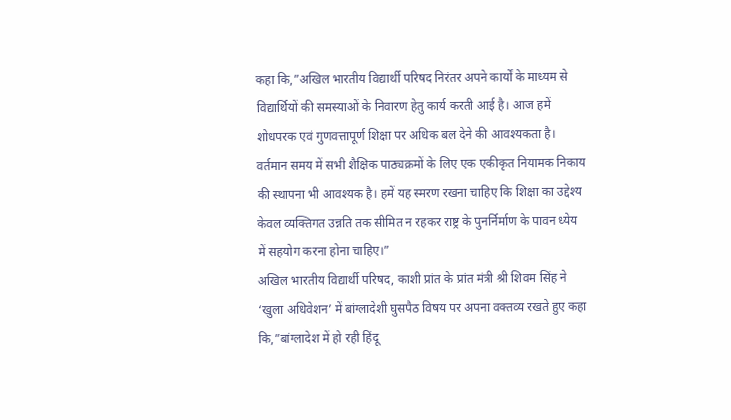कहा कि,”अखिल भारतीय विद्यार्थी परिषद निरंतर अपने कार्यों के माध्यम से विद्यार्थियों की समस्याओं के निवारण हेतु कार्य करती आई है। आज हमें शोधपरक एवं गुणवत्तापूर्ण शिक्षा पर अधिक बल देने की आवश्यकता है। वर्तमान समय में सभी शैक्षिक पाठ्यक्रमों के लिए एक एकीकृत नियामक निकाय की स्थापना भी आवश्यक है। हमें यह स्मरण रखना चाहिए कि शिक्षा का उद्देश्य केवल व्यक्तिगत उन्नति तक सीमित न रहकर राष्ट्र के पुनर्निर्माण के पावन ध्येय में सहयोग करना होना चाहिए।”
अखिल भारतीय विद्यार्थी परिषद, काशी प्रांत के प्रांत मंत्री श्री शिवम सिंह ने ‘खुला अधिवेशन’ में बांग्लादेशी घुसपैठ विषय पर अपना वक्तव्य रखते हुए कहा कि,”बांग्लादेश में हो रही हिंदू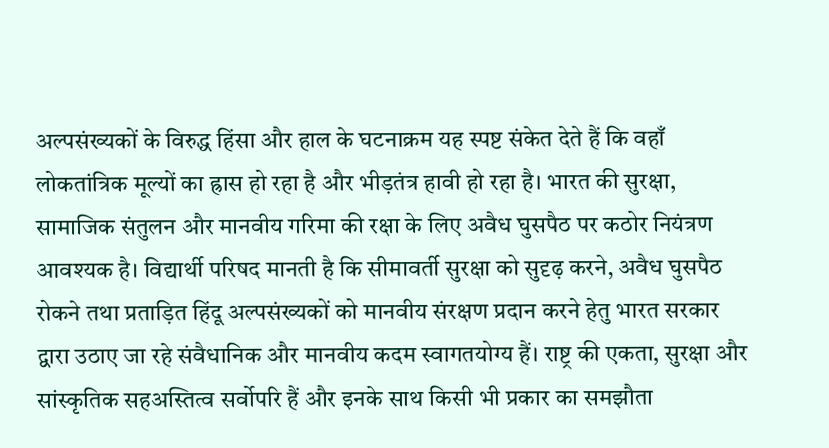अल्पसंख्यकों के विरुद्ध हिंसा और हाल के घटनाक्रम यह स्पष्ट संकेत देते हैं कि वहाँ लोकतांत्रिक मूल्यों का ह्रास हो रहा है और भीड़तंत्र हावी हो रहा है। भारत की सुरक्षा, सामाजिक संतुलन और मानवीय गरिमा की रक्षा के लिए अवैध घुसपैठ पर कठोर नियंत्रण आवश्यक है। विद्यार्थी परिषद मानती है कि सीमावर्ती सुरक्षा को सुदृढ़ करने, अवैध घुसपैठ रोकने तथा प्रताड़ित हिंदू अल्पसंख्यकों को मानवीय संरक्षण प्रदान करने हेतु भारत सरकार द्वारा उठाए जा रहे संवैधानिक और मानवीय कदम स्वागतयोग्य हैं। राष्ट्र की एकता, सुरक्षा और सांस्कृतिक सहअस्तित्व सर्वोपरि हैं और इनके साथ किसी भी प्रकार का समझौता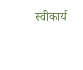स्वीकार्य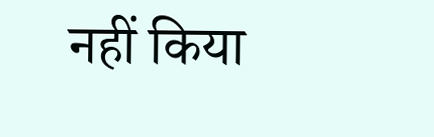नहीं किया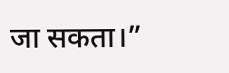जा सकता।”